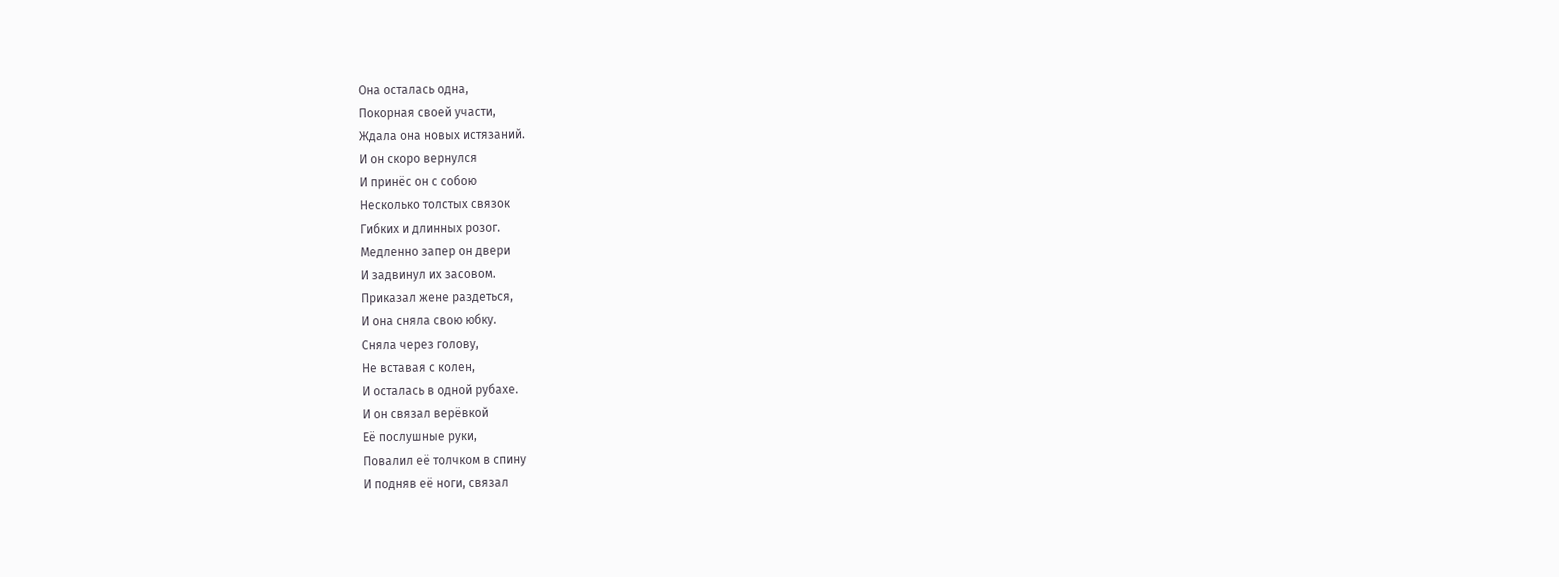Она осталась одна,
Покорная своей участи,
Ждала она новых истязаний.
И он скоро вернулся
И принёс он с собою
Несколько толстых связок
Гибких и длинных розог.
Медленно запер он двери
И задвинул их засовом.
Приказал жене раздеться,
И она сняла свою юбку.
Сняла через голову,
Не вставая с колен,
И осталась в одной рубахе.
И он связал верёвкой
Её послушные руки,
Повалил её толчком в спину
И подняв её ноги, связал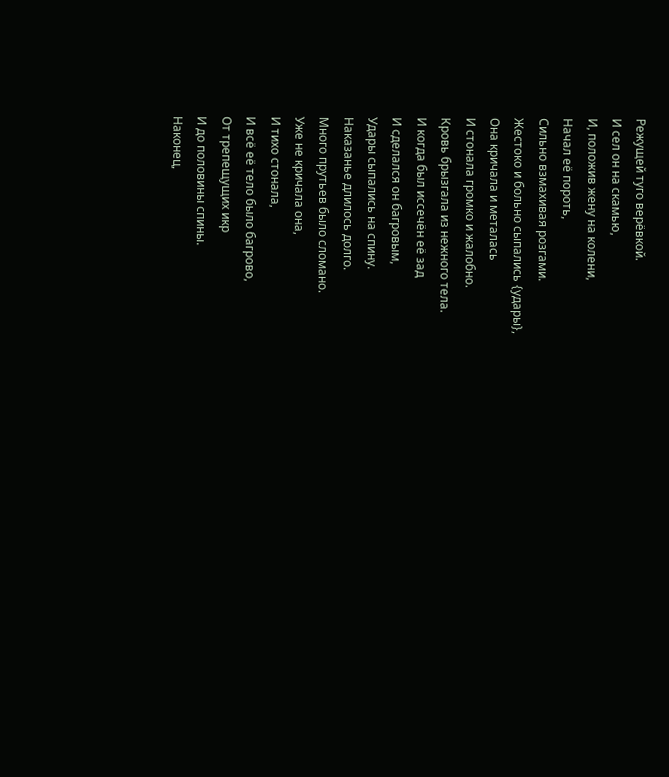Режущей туго верёвкой.
И сел он на скамью,
И, положив жену на колени,
Начал её пороть,
Сильно взмахивая розгами.
Жестоко и больно сыпались {удары},
Она кричала и металась
И стонала громко и жалобно.
Кровь брызгала из нежного тела.
И когда был иссечён её зад
И сделался он багровым,
Удары сыпались на спину.
Наказанье длилось долго.
Много прутьев было сломано.
Уже не кричала она,
И тихо стонала,
И всё её тело было багрово,
От трепещущих икр
И до половины спины.
Наконец,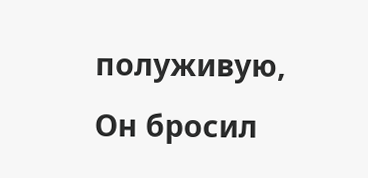полуживую,
Он бросил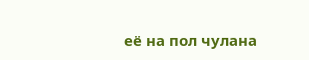её на пол чулана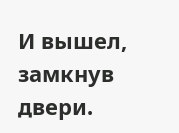И вышел, замкнув двери.